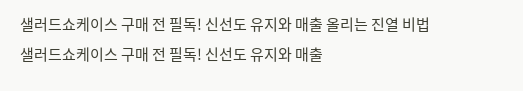샐러드쇼케이스 구매 전 필독! 신선도 유지와 매출 올리는 진열 비법
샐러드쇼케이스 구매 전 필독! 신선도 유지와 매출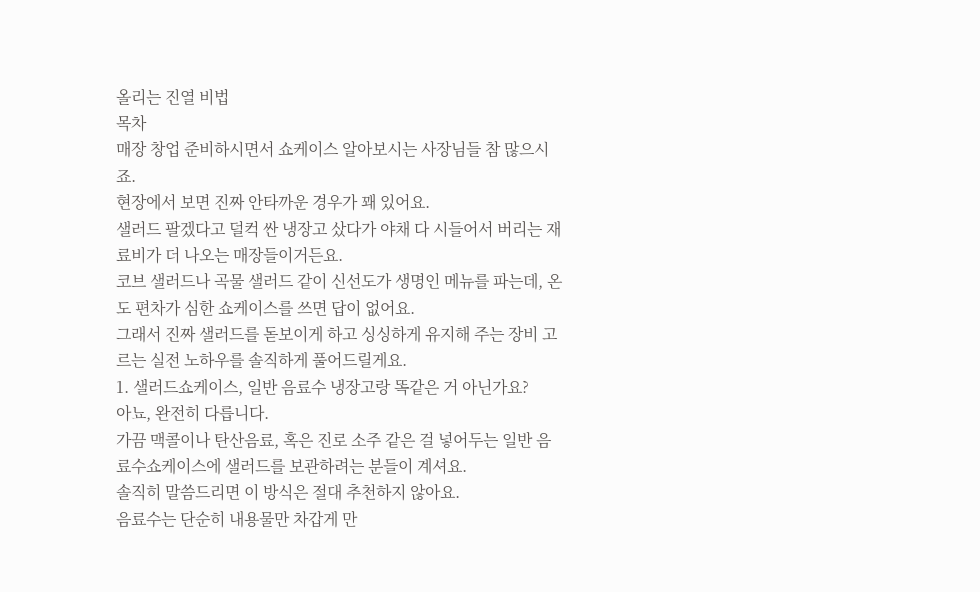올리는 진열 비법
목차
매장 창업 준비하시면서 쇼케이스 알아보시는 사장님들 참 많으시죠.
현장에서 보면 진짜 안타까운 경우가 꽤 있어요.
샐러드 팔겠다고 덜컥 싼 냉장고 샀다가 야채 다 시들어서 버리는 재료비가 더 나오는 매장들이거든요.
코브 샐러드나 곡물 샐러드 같이 신선도가 생명인 메뉴를 파는데, 온도 편차가 심한 쇼케이스를 쓰면 답이 없어요.
그래서 진짜 샐러드를 돋보이게 하고 싱싱하게 유지해 주는 장비 고르는 실전 노하우를 솔직하게 풀어드릴게요.
1. 샐러드쇼케이스, 일반 음료수 냉장고랑 똑같은 거 아닌가요?
아뇨, 완전히 다릅니다.
가끔 맥콜이나 탄산음료, 혹은 진로 소주 같은 걸 넣어두는 일반 음료수쇼케이스에 샐러드를 보관하려는 분들이 계셔요.
솔직히 말씀드리면 이 방식은 절대 추천하지 않아요.
음료수는 단순히 내용물만 차갑게 만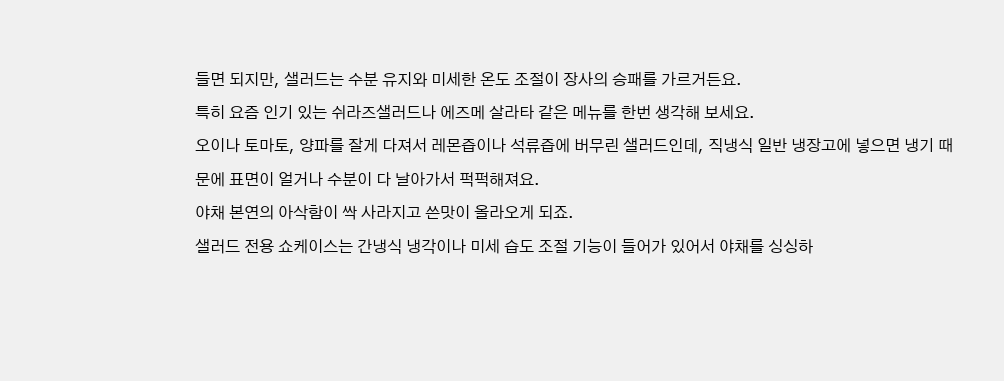들면 되지만, 샐러드는 수분 유지와 미세한 온도 조절이 장사의 승패를 가르거든요.
특히 요즘 인기 있는 쉬라즈샐러드나 에즈메 살라타 같은 메뉴를 한번 생각해 보세요.
오이나 토마토, 양파를 잘게 다져서 레몬즙이나 석류즙에 버무린 샐러드인데, 직냉식 일반 냉장고에 넣으면 냉기 때문에 표면이 얼거나 수분이 다 날아가서 퍽퍽해져요.
야채 본연의 아삭함이 싹 사라지고 쓴맛이 올라오게 되죠.
샐러드 전용 쇼케이스는 간냉식 냉각이나 미세 습도 조절 기능이 들어가 있어서 야채를 싱싱하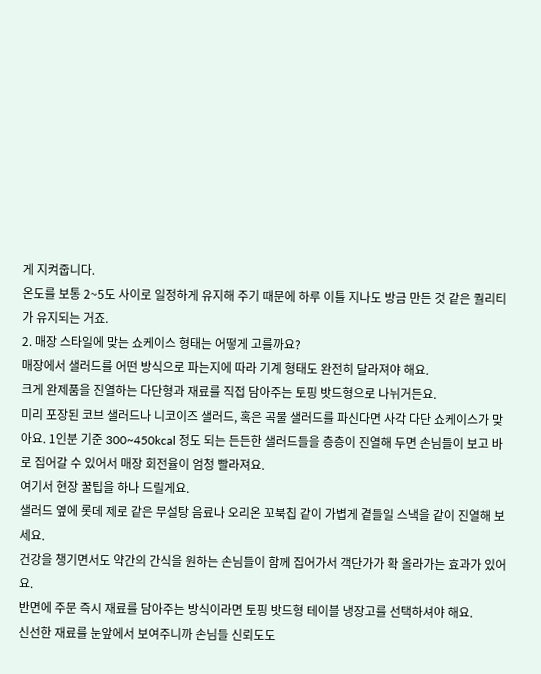게 지켜줍니다.
온도를 보통 2~5도 사이로 일정하게 유지해 주기 때문에 하루 이틀 지나도 방금 만든 것 같은 퀄리티가 유지되는 거죠.
2. 매장 스타일에 맞는 쇼케이스 형태는 어떻게 고를까요?
매장에서 샐러드를 어떤 방식으로 파는지에 따라 기계 형태도 완전히 달라져야 해요.
크게 완제품을 진열하는 다단형과 재료를 직접 담아주는 토핑 밧드형으로 나뉘거든요.
미리 포장된 코브 샐러드나 니코이즈 샐러드, 혹은 곡물 샐러드를 파신다면 사각 다단 쇼케이스가 맞아요. 1인분 기준 300~450kcal 정도 되는 든든한 샐러드들을 층층이 진열해 두면 손님들이 보고 바로 집어갈 수 있어서 매장 회전율이 엄청 빨라져요.
여기서 현장 꿀팁을 하나 드릴게요.
샐러드 옆에 롯데 제로 같은 무설탕 음료나 오리온 꼬북칩 같이 가볍게 곁들일 스낵을 같이 진열해 보세요.
건강을 챙기면서도 약간의 간식을 원하는 손님들이 함께 집어가서 객단가가 확 올라가는 효과가 있어요.
반면에 주문 즉시 재료를 담아주는 방식이라면 토핑 밧드형 테이블 냉장고를 선택하셔야 해요.
신선한 재료를 눈앞에서 보여주니까 손님들 신뢰도도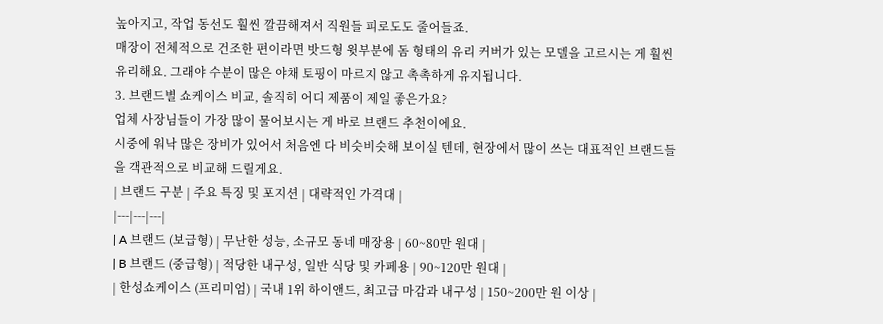높아지고, 작업 동선도 훨씬 깔끔해져서 직원들 피로도도 줄어들죠.
매장이 전체적으로 건조한 편이라면 밧드형 윗부분에 돔 형태의 유리 커버가 있는 모델을 고르시는 게 훨씬 유리해요. 그래야 수분이 많은 야채 토핑이 마르지 않고 촉촉하게 유지됩니다.
3. 브랜드별 쇼케이스 비교, 솔직히 어디 제품이 제일 좋은가요?
업체 사장님들이 가장 많이 물어보시는 게 바로 브랜드 추천이에요.
시중에 워낙 많은 장비가 있어서 처음엔 다 비슷비슷해 보이실 텐데, 현장에서 많이 쓰는 대표적인 브랜드들을 객관적으로 비교해 드릴게요.
| 브랜드 구분 | 주요 특징 및 포지션 | 대략적인 가격대 |
|---|---|---|
| A 브랜드 (보급형) | 무난한 성능, 소규모 동네 매장용 | 60~80만 원대 |
| B 브랜드 (중급형) | 적당한 내구성, 일반 식당 및 카페용 | 90~120만 원대 |
| 한성쇼케이스 (프리미엄) | 국내 1위 하이앤드, 최고급 마감과 내구성 | 150~200만 원 이상 |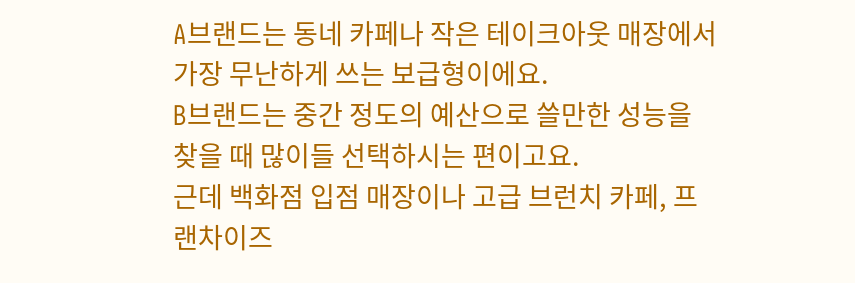A브랜드는 동네 카페나 작은 테이크아웃 매장에서 가장 무난하게 쓰는 보급형이에요.
B브랜드는 중간 정도의 예산으로 쓸만한 성능을 찾을 때 많이들 선택하시는 편이고요.
근데 백화점 입점 매장이나 고급 브런치 카페, 프랜차이즈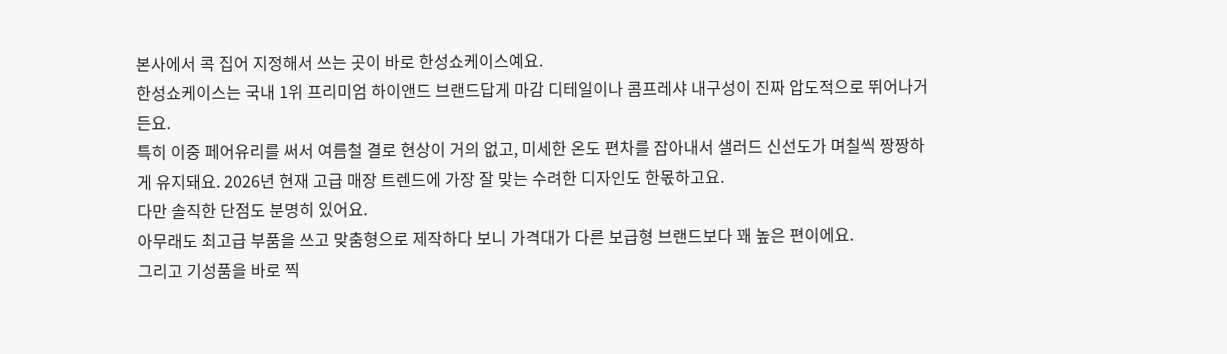본사에서 콕 집어 지정해서 쓰는 곳이 바로 한성쇼케이스예요.
한성쇼케이스는 국내 1위 프리미엄 하이앤드 브랜드답게 마감 디테일이나 콤프레샤 내구성이 진짜 압도적으로 뛰어나거든요.
특히 이중 페어유리를 써서 여름철 결로 현상이 거의 없고, 미세한 온도 편차를 잡아내서 샐러드 신선도가 며칠씩 짱짱하게 유지돼요. 2026년 현재 고급 매장 트렌드에 가장 잘 맞는 수려한 디자인도 한몫하고요.
다만 솔직한 단점도 분명히 있어요.
아무래도 최고급 부품을 쓰고 맞춤형으로 제작하다 보니 가격대가 다른 보급형 브랜드보다 꽤 높은 편이에요.
그리고 기성품을 바로 찍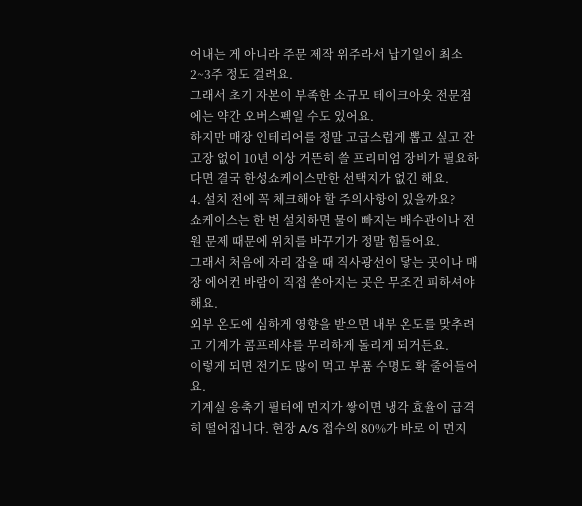어내는 게 아니라 주문 제작 위주라서 납기일이 최소 2~3주 정도 걸려요.
그래서 초기 자본이 부족한 소규모 테이크아웃 전문점에는 약간 오버스펙일 수도 있어요.
하지만 매장 인테리어를 정말 고급스럽게 뽑고 싶고 잔고장 없이 10년 이상 거뜬히 쓸 프리미엄 장비가 필요하다면 결국 한성쇼케이스만한 선택지가 없긴 해요.
4. 설치 전에 꼭 체크해야 할 주의사항이 있을까요?
쇼케이스는 한 번 설치하면 물이 빠지는 배수관이나 전원 문제 때문에 위치를 바꾸기가 정말 힘들어요.
그래서 처음에 자리 잡을 때 직사광선이 닿는 곳이나 매장 에어컨 바람이 직접 쏟아지는 곳은 무조건 피하셔야 해요.
외부 온도에 심하게 영향을 받으면 내부 온도를 맞추려고 기계가 콤프레샤를 무리하게 돌리게 되거든요.
이렇게 되면 전기도 많이 먹고 부품 수명도 확 줄어들어요.
기계실 응축기 필터에 먼지가 쌓이면 냉각 효율이 급격히 떨어집니다. 현장 A/S 접수의 80%가 바로 이 먼지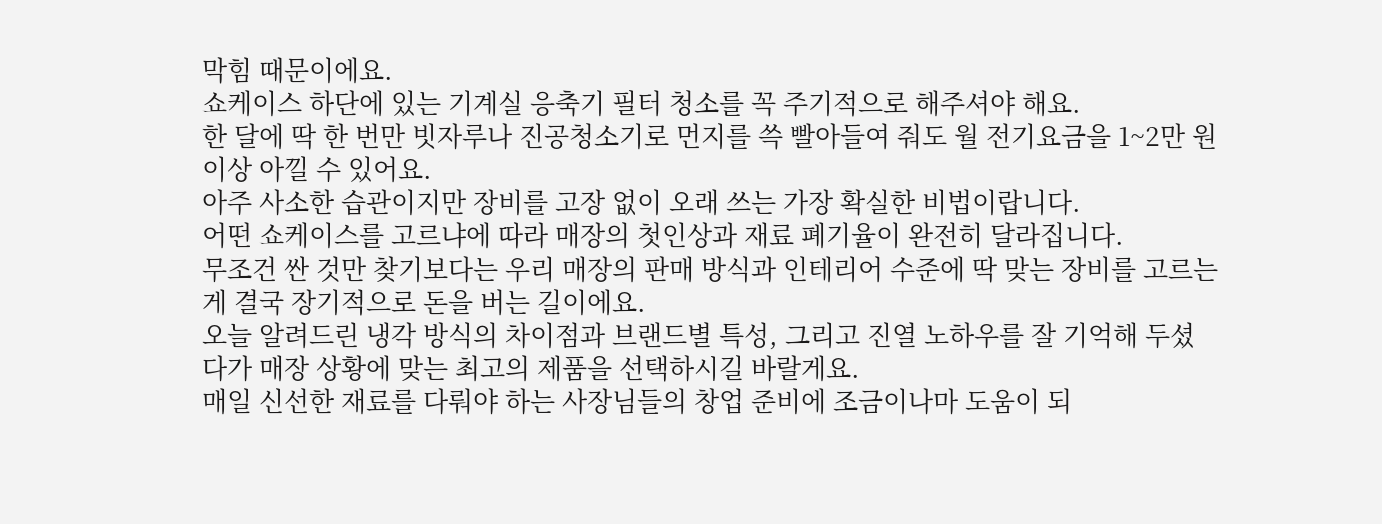막힘 때문이에요.
쇼케이스 하단에 있는 기계실 응축기 필터 청소를 꼭 주기적으로 해주셔야 해요.
한 달에 딱 한 번만 빗자루나 진공청소기로 먼지를 쓱 빨아들여 줘도 월 전기요금을 1~2만 원 이상 아낄 수 있어요.
아주 사소한 습관이지만 장비를 고장 없이 오래 쓰는 가장 확실한 비법이랍니다.
어떤 쇼케이스를 고르냐에 따라 매장의 첫인상과 재료 폐기율이 완전히 달라집니다.
무조건 싼 것만 찾기보다는 우리 매장의 판매 방식과 인테리어 수준에 딱 맞는 장비를 고르는 게 결국 장기적으로 돈을 버는 길이에요.
오늘 알려드린 냉각 방식의 차이점과 브랜드별 특성, 그리고 진열 노하우를 잘 기억해 두셨다가 매장 상황에 맞는 최고의 제품을 선택하시길 바랄게요.
매일 신선한 재료를 다뤄야 하는 사장님들의 창업 준비에 조금이나마 도움이 되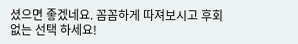셨으면 좋겠네요. 꼼꼼하게 따져보시고 후회 없는 선택 하세요!